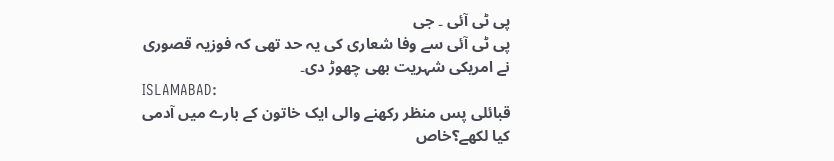پی ٹی آئی ۔ جی
پی ٹی آئی سے وفا شعاری کی یہ حد تھی کہ فوزیہ قصوری نے امریکی شہریت بھی چھوڑ دی۔
ISLAMABAD:
قبائلی پس منظر رکھنے والی ایک خاتون کے بارے میں آدمی کیا لکھے؟خاص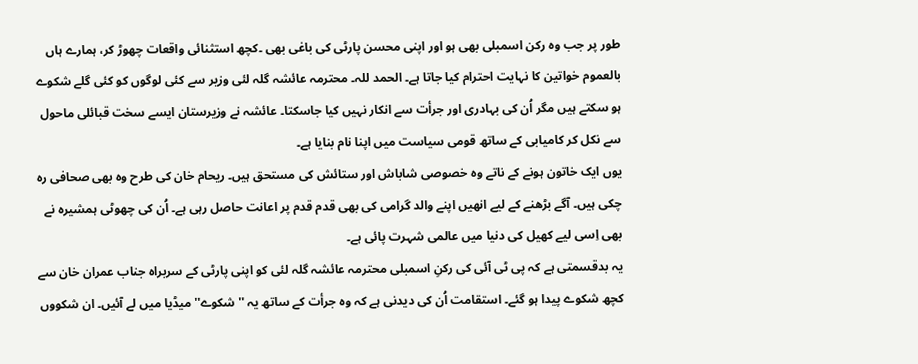طور پر جب وہ رکن اسمبلی بھی ہو اور اپنی محسن پارٹی کی باغی بھی ۔کچھ استثنائی واقعات چھوڑ کر، ہمارے ہاں بالعموم خواتین کا نہایت احترام کیا جاتا ہے۔ الحمد للہ۔ محترمہ عائشہ گلہ لئی وزیر سے کئی لوگوں کو کئی گلے شکوے ہو سکتے ہیں مگر اُن کی بہادری اور جرأت سے انکار نہیں کیا جاسکتا۔ عائشہ نے وزیرستان ایسے سخت قبائلی ماحول سے نکل کر کامیابی کے ساتھ قومی سیاست میں اپنا نام بنایا ہے۔
یوں ایک خاتون ہونے کے ناتے وہ خصوصی شاباش اور ستائش کی مستحق ہیں۔ ریحام خان کی طرح وہ بھی صحافی رہ چکی ہیں۔ آگے بڑھنے کے لیے انھیں اپنے والد گرامی کی بھی قدم قدم پر اعانت حاصل رہی ہے۔ اُن کی چھوٹی ہمشیرہ نے بھی اِسی لیے کھیل کی دنیا میں عالمی شہرت پائی ہے۔
یہ بدقسمتی ہے کہ پی ٹی آئی کی رکنِ اسمبلی محترمہ عائشہ گلہ لئی کو اپنی پارٹی کے سربراہ جناب عمران خان سے کچھ شکوے پیدا ہو گئے۔ استقامت اُن کی دیدنی ہے کہ وہ جرأت کے ساتھ یہ ''شکوے'' میڈیا میں لے آئیں۔ ان شکووں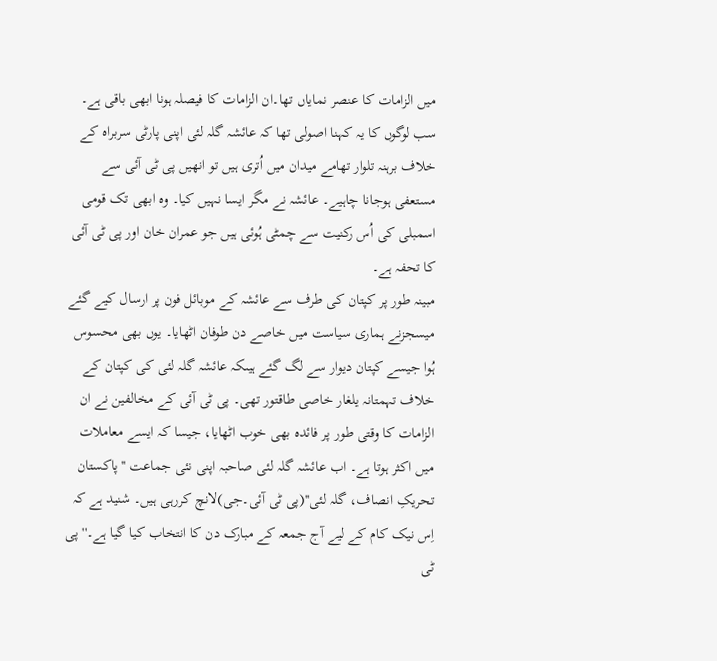میں الزامات کا عنصر نمایاں تھا۔ان الزامات کا فیصلہ ہونا ابھی باقی ہے۔
سب لوگوں کا یہ کہنا اصولی تھا کہ عائشہ گلہ لئی اپنی پارٹی سربراہ کے خلاف برہنہ تلوار تھامے میدان میں اُتری ہیں تو انھیں پی ٹی آئی سے مستعفی ہوجانا چاہیے۔ عائشہ نے مگر ایسا نہیں کیا۔ وہ ابھی تک قومی اسمبلی کی اُس رکنیت سے چمٹی ہُوئی ہیں جو عمران خان اور پی ٹی آئی کا تحفہ ہے۔
مبینہ طور پر کپتان کی طرف سے عائشہ کے موبائل فون پر ارسال کیے گئے میسجزنے ہماری سیاست میں خاصے دن طوفان اٹھایا۔ یوں بھی محسوس ہُوا جیسے کپتان دیوار سے لگ گئے ہیںکہ عائشہ گلہ لئی کی کپتان کے خلاف تہمتانہ یلغار خاصی طاقتور تھی۔ پی ٹی آئی کے مخالفین نے ان الزامات کا وقتی طور پر فائدہ بھی خوب اٹھایا، جیسا کہ ایسے معاملات میں اکثر ہوتا ہے۔ اب عائشہ گلہ لئی صاحبہ اپنی نئی جماعت ''پاکستان تحریکِ انصاف، گلہ لئی''(پی ٹی آئی۔جی)لانچ کررہی ہیں۔ شنید ہے کہ اِس نیک کام کے لیے آج جمعہ کے مبارک دن کا انتخاب کیا گیا ہے۔''پی ٹی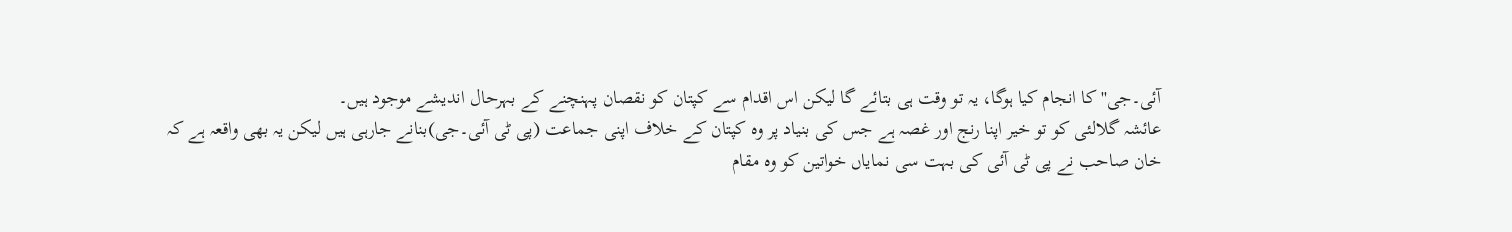آئی۔جی'' کا انجام کیا ہوگا، یہ تو وقت ہی بتائے گا لیکن اس اقدام سے کپتان کو نقصان پہنچنے کے بہرحال اندیشے موجود ہیں۔
عائشہ گلالئی کو تو خیر اپنا رنج اور غصہ ہے جس کی بنیاد پر وہ کپتان کے خلاف اپنی جماعت (پی ٹی آئی۔جی)بنانے جارہی ہیں لیکن یہ بھی واقعہ ہے کہ خان صاحب نے پی ٹی آئی کی بہت سی نمایاں خواتین کو وہ مقام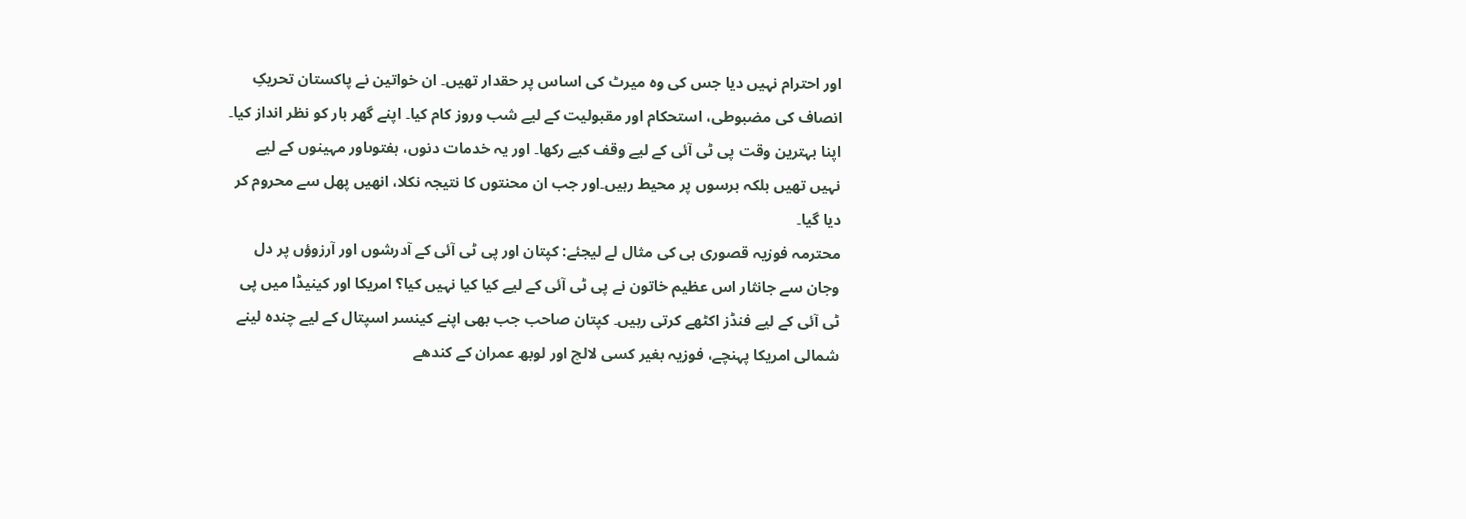اور احترام نہیں دیا جس کی وہ میرٹ کی اساس پر حقدار تھیں۔ ان خواتین نے پاکستان تحریکِ انصاف کی مضبوطی، استحکام اور مقبولیت کے لیے شب وروز کام کیا۔ اپنے گھر بار کو نظر انداز کیا۔ اپنا بہترین وقت پی ٹی آئی کے لیے وقف کیے رکھا۔ اور یہ خدمات دنوں، ہفتوںاور مہینوں کے لیے نہیں تھیں بلکہ برسوں پر محیط رہیں۔اور جب ان محنتوں کا نتیجہ نکلا، انھیں پھل سے محروم کر دیا گیا۔
محترمہ فوزیہ قصوری ہی کی مثال لے لیجئے: کپتان اور پی ٹی آئی کے آدرشوں اور آرزوؤں پر دل وجان سے جانثار اس عظیم خاتون نے پی ٹی آئی کے لیے کیا کیا نہیں کیا؟ امریکا اور کینیڈا میں پی ٹی آئی کے لیے فنڈز اکٹھے کرتی رہیں۔ کپتان صاحب جب بھی اپنے کینسر اسپتال کے لیے چندہ لینے شمالی امریکا پہنچے، فوزیہ بغیر کسی لالچ اور لوبھ عمران کے کندھے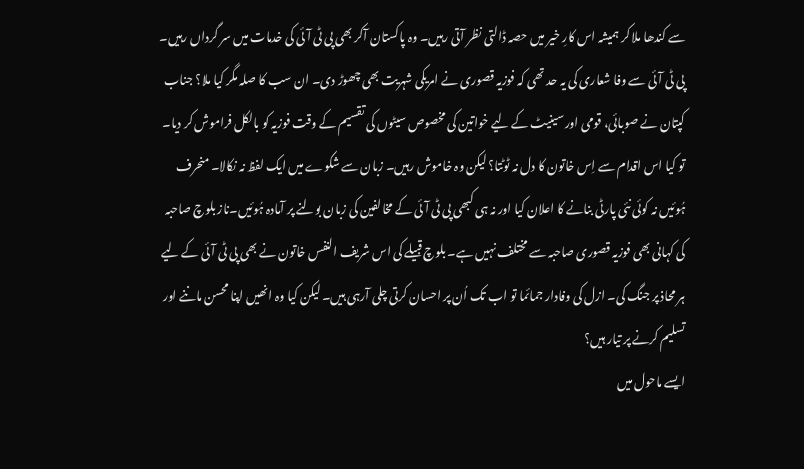سے کندھا ملا کر ہمیشہ اس کارِ خیر میں حصہ ڈالتی نظر آتی رہیں۔ وہ پاکستان آکر بھی پی ٹی آئی کی خدمات میں سر گرداں رہیں۔
پی ٹی آئی سے وفا شعاری کی یہ حد تھی کہ فوزیہ قصوری نے امریکی شہریت بھی چھوڑ دی۔ ان سب کا صلہ مگر کیا ملا؟ جناب کپتان نے صوبائی، قومی اور سینیٹ کے لیے خواتین کی مخصوص سیٹوں کی تقسیم کے وقت فوزیہ کو بالکل فراموش کر دیا۔ تو کیا اس اقدام سے اِس خاتون کا دل نہ ٹوٹتا؟ لیکن وہ خاموش رہیں۔ زبان سے شکوے میں ایک لفظ نہ نکالا۔ منحرف ہُوئیں نہ کوئی نئی پارٹی بنانے کا اعلان کیا اور نہ ہی کبھی پی ٹی آئی کے مخالفین کی زبان بولنے پر آمادہ ہُوئیں۔ناز بلوچ صاحبہ کی کہانی بھی فوزیہ قصوری صاحبہ سے مختلف نہیں ہے۔ بلوچ قبیلے کی اس شریف النفس خاتون نے بھی پی ٹی آئی کے لیے ہر محاذ پر جنگ کی۔ ازل کی وفادار جمائما تو اب تک اُن پر احسان کرتی چلی آرہی ہیں۔ لیکن کیا وہ انھیں اپنا محسن ماننے اور تسلیم کرنے پر تیار ہیں؟
ایسے ماحول میں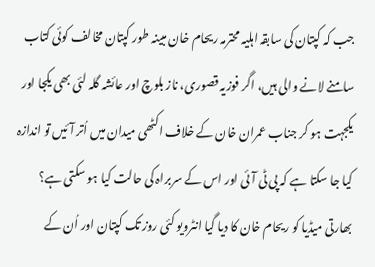جب کہ کپتان کی سابقہ اہلیہ محترمہ ریحام خان مبینہ طور کپتان مخالف کوئی کتاب سامنے لانے والی ہیں، اگر فوزیہ قصوری، ناز بلوچ اور عائشہ گلہ لئی بھی یکجا اور یکجہت ہو کر جناب عمران خان کے خلاف اکٹھی میدان میں اُتر آئیں تو اندازہ کیا جا سکتا ہے کہ پی ٹی آئی اور اس کے سربراہ کی حالت کیا ہو سکتی ہے؟
بھارتی میڈیا کو ریحام خان کا دیا گیا انٹرویو کئی روز تک کپتان اور اُن کے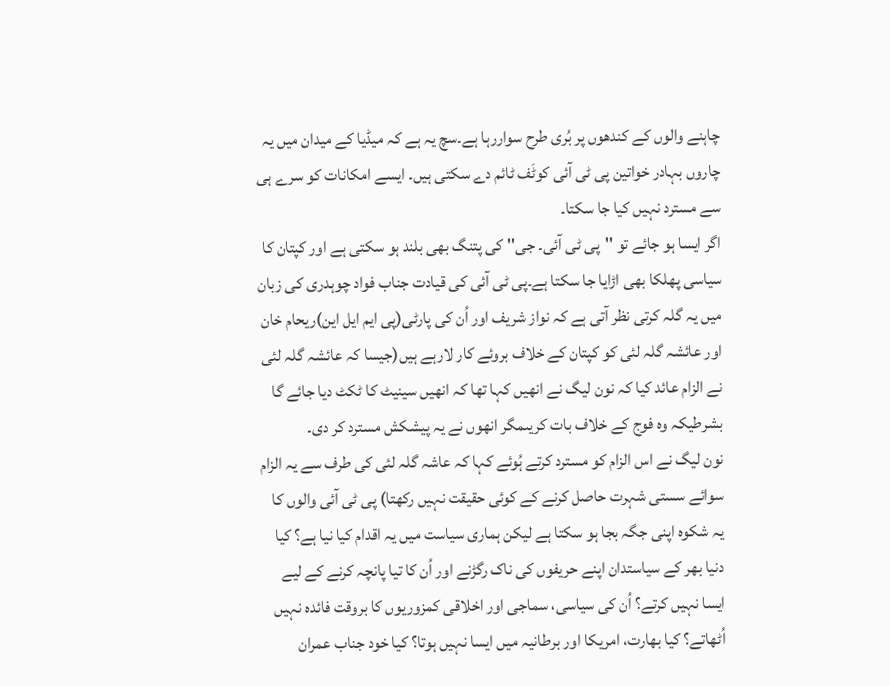چاہنے والوں کے کندھوں پر بُری طرح سواررہا ہے۔سچ یہ ہے کہ میڈیا کے میدان میں یہ چاروں بہادر خواتین پی ٹی آئی کوٹَف ٹائم دے سکتی ہیں۔ ایسے امکانات کو سرے ہی سے مسترد نہیں کیا جا سکتا۔
اگر ایسا ہو جائے تو ''پی ٹی آئی۔ جی'' کی پتنگ بھی بلند ہو سکتی ہے اور کپتان کا سیاسی پھلکا بھی اڑایا جا سکتا ہے۔پی ٹی آئی کی قیادت جناب فواد چوہدری کی زبان میں یہ گلہ کرتی نظر آتی ہے کہ نواز شریف اور اُن کی پارٹی(پی ایم ایل این)ریحام خان اور عائشہ گلہ لئی کو کپتان کے خلاف بروئے کار لارہے ہیں(جیسا کہ عائشہ گلہ لئی نے الزام عائد کیا کہ نون لیگ نے انھیں کہا تھا کہ انھیں سینیٹ کا ٹکٹ دیا جائے گا بشرطیکہ وہ فوج کے خلاف بات کریںمگر انھوں نے یہ پیشکش مسترد کر دی۔
نون لیگ نے اس الزام کو مسترد کرتے ہُوئے کہا کہ عاشہ گلہ لئی کی طرف سے یہ الزام سوائے سستی شہرت حاصل کرنے کے کوئی حقیقت نہیں رکھتا) پی ٹی آئی والوں کا یہ شکوہ اپنی جگہ بجا ہو سکتا ہے لیکن ہماری سیاست میں یہ اقدام کیا نیا ہے؟ کیا دنیا بھر کے سیاستدان اپنے حریفوں کی ناک رگڑنے اور اُن کا تیا پانچہ کرنے کے لیے ایسا نہیں کرتے؟ اُن کی سیاسی، سماجی اور اخلاقی کمزوریوں کا بروقت فائدہ نہیں اُٹھاتے؟ کیا بھارت، امریکا اور برطانیہ میں ایسا نہیں ہوتا؟ کیا خود جناب عمران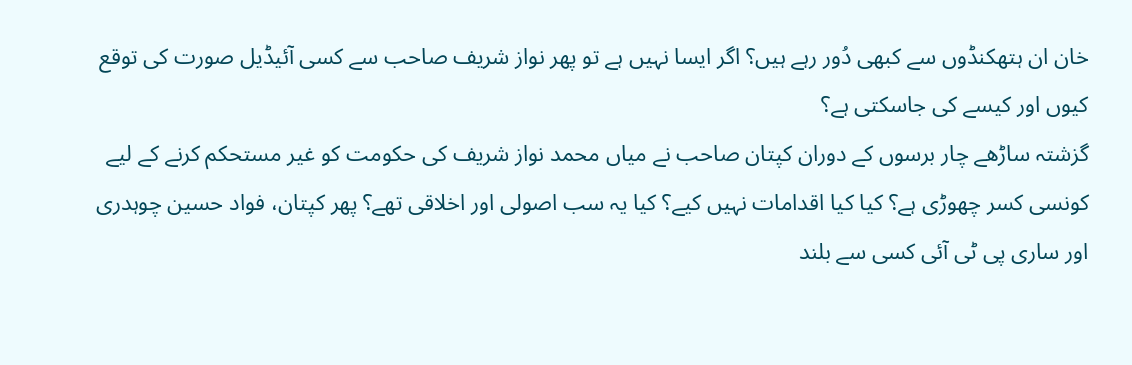خان ان ہتھکنڈوں سے کبھی دُور رہے ہیں؟ اگر ایسا نہیں ہے تو پھر نواز شریف صاحب سے کسی آئیڈیل صورت کی توقع کیوں اور کیسے کی جاسکتی ہے؟
گزشتہ ساڑھے چار برسوں کے دوران کپتان صاحب نے میاں محمد نواز شریف کی حکومت کو غیر مستحکم کرنے کے لیے کونسی کسر چھوڑی ہے؟ کیا کیا اقدامات نہیں کیے؟ کیا یہ سب اصولی اور اخلاقی تھے؟ پھر کپتان، فواد حسین چوہدری اور ساری پی ٹی آئی کسی سے بلند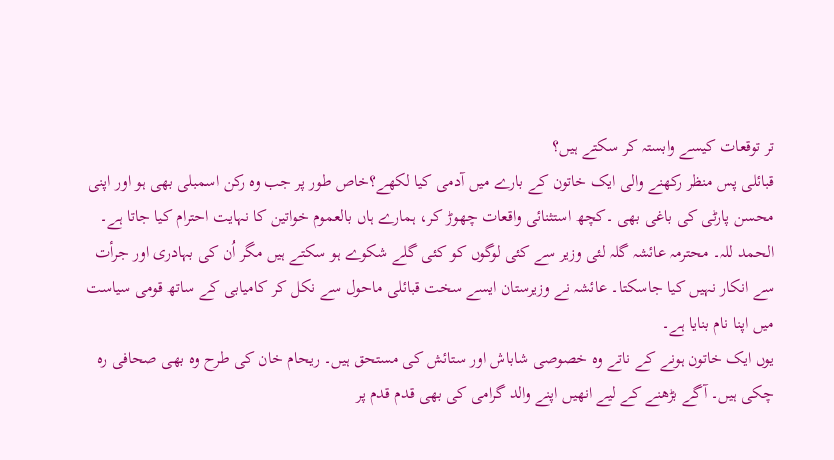تر توقعات کیسے وابستہ کر سکتے ہیں؟
قبائلی پس منظر رکھنے والی ایک خاتون کے بارے میں آدمی کیا لکھے؟خاص طور پر جب وہ رکن اسمبلی بھی ہو اور اپنی محسن پارٹی کی باغی بھی ۔کچھ استثنائی واقعات چھوڑ کر، ہمارے ہاں بالعموم خواتین کا نہایت احترام کیا جاتا ہے۔ الحمد للہ۔ محترمہ عائشہ گلہ لئی وزیر سے کئی لوگوں کو کئی گلے شکوے ہو سکتے ہیں مگر اُن کی بہادری اور جرأت سے انکار نہیں کیا جاسکتا۔ عائشہ نے وزیرستان ایسے سخت قبائلی ماحول سے نکل کر کامیابی کے ساتھ قومی سیاست میں اپنا نام بنایا ہے۔
یوں ایک خاتون ہونے کے ناتے وہ خصوصی شاباش اور ستائش کی مستحق ہیں۔ ریحام خان کی طرح وہ بھی صحافی رہ چکی ہیں۔ آگے بڑھنے کے لیے انھیں اپنے والد گرامی کی بھی قدم قدم پر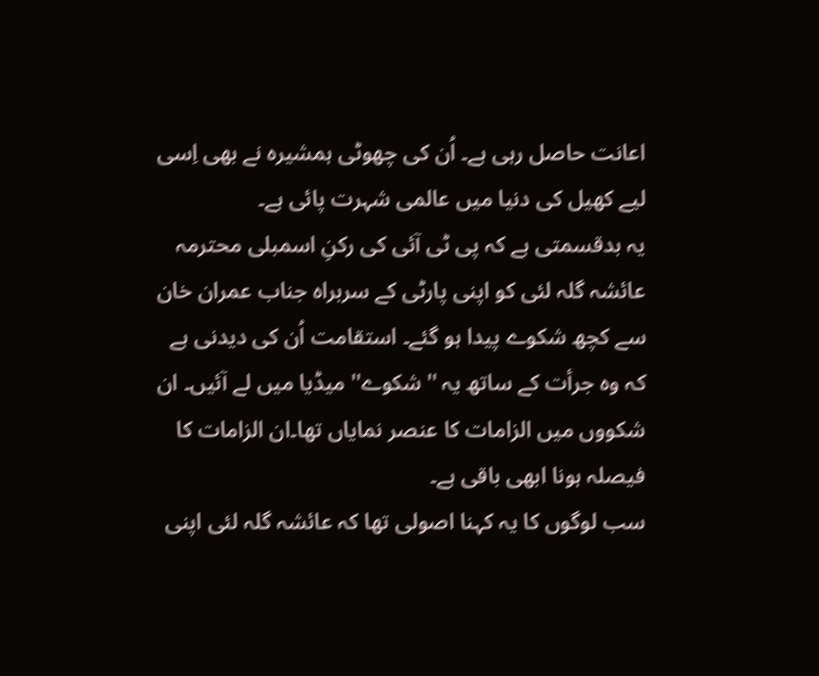اعانت حاصل رہی ہے۔ اُن کی چھوٹی ہمشیرہ نے بھی اِسی لیے کھیل کی دنیا میں عالمی شہرت پائی ہے۔
یہ بدقسمتی ہے کہ پی ٹی آئی کی رکنِ اسمبلی محترمہ عائشہ گلہ لئی کو اپنی پارٹی کے سربراہ جناب عمران خان سے کچھ شکوے پیدا ہو گئے۔ استقامت اُن کی دیدنی ہے کہ وہ جرأت کے ساتھ یہ ''شکوے'' میڈیا میں لے آئیں۔ ان شکووں میں الزامات کا عنصر نمایاں تھا۔ان الزامات کا فیصلہ ہونا ابھی باقی ہے۔
سب لوگوں کا یہ کہنا اصولی تھا کہ عائشہ گلہ لئی اپنی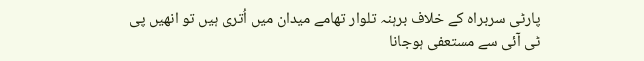پارٹی سربراہ کے خلاف برہنہ تلوار تھامے میدان میں اُتری ہیں تو انھیں پی ٹی آئی سے مستعفی ہوجانا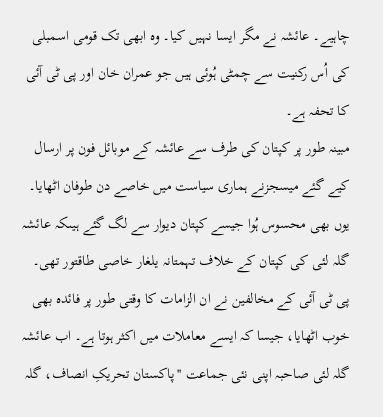چاہیے۔ عائشہ نے مگر ایسا نہیں کیا۔ وہ ابھی تک قومی اسمبلی کی اُس رکنیت سے چمٹی ہُوئی ہیں جو عمران خان اور پی ٹی آئی کا تحفہ ہے۔
مبینہ طور پر کپتان کی طرف سے عائشہ کے موبائل فون پر ارسال کیے گئے میسجزنے ہماری سیاست میں خاصے دن طوفان اٹھایا۔ یوں بھی محسوس ہُوا جیسے کپتان دیوار سے لگ گئے ہیںکہ عائشہ گلہ لئی کی کپتان کے خلاف تہمتانہ یلغار خاصی طاقتور تھی۔ پی ٹی آئی کے مخالفین نے ان الزامات کا وقتی طور پر فائدہ بھی خوب اٹھایا، جیسا کہ ایسے معاملات میں اکثر ہوتا ہے۔ اب عائشہ گلہ لئی صاحبہ اپنی نئی جماعت ''پاکستان تحریکِ انصاف، گلہ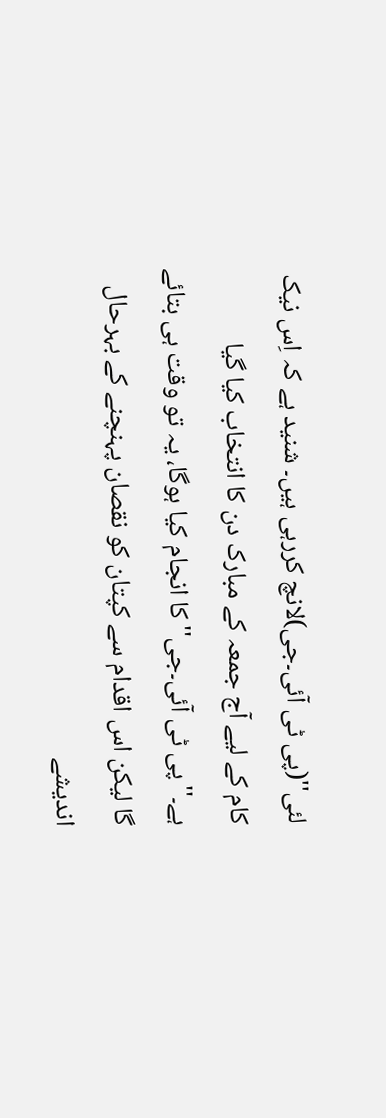لئی''(پی ٹی آئی۔جی)لانچ کررہی ہیں۔ شنید ہے کہ اِس نیک کام کے لیے آج جمعہ کے مبارک دن کا انتخاب کیا گیا ہے۔''پی ٹی آئی۔جی'' کا انجام کیا ہوگا، یہ تو وقت ہی بتائے گا لیکن اس اقدام سے کپتان کو نقصان پہنچنے کے بہرحال اندیشے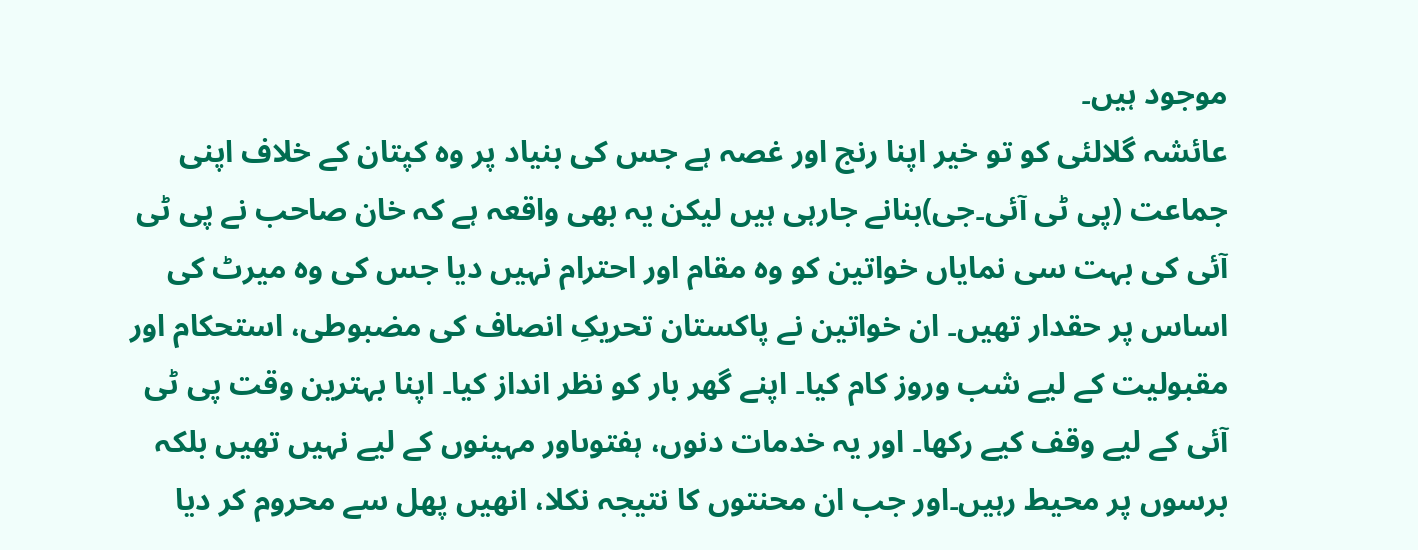موجود ہیں۔
عائشہ گلالئی کو تو خیر اپنا رنج اور غصہ ہے جس کی بنیاد پر وہ کپتان کے خلاف اپنی جماعت (پی ٹی آئی۔جی)بنانے جارہی ہیں لیکن یہ بھی واقعہ ہے کہ خان صاحب نے پی ٹی آئی کی بہت سی نمایاں خواتین کو وہ مقام اور احترام نہیں دیا جس کی وہ میرٹ کی اساس پر حقدار تھیں۔ ان خواتین نے پاکستان تحریکِ انصاف کی مضبوطی، استحکام اور مقبولیت کے لیے شب وروز کام کیا۔ اپنے گھر بار کو نظر انداز کیا۔ اپنا بہترین وقت پی ٹی آئی کے لیے وقف کیے رکھا۔ اور یہ خدمات دنوں، ہفتوںاور مہینوں کے لیے نہیں تھیں بلکہ برسوں پر محیط رہیں۔اور جب ان محنتوں کا نتیجہ نکلا، انھیں پھل سے محروم کر دیا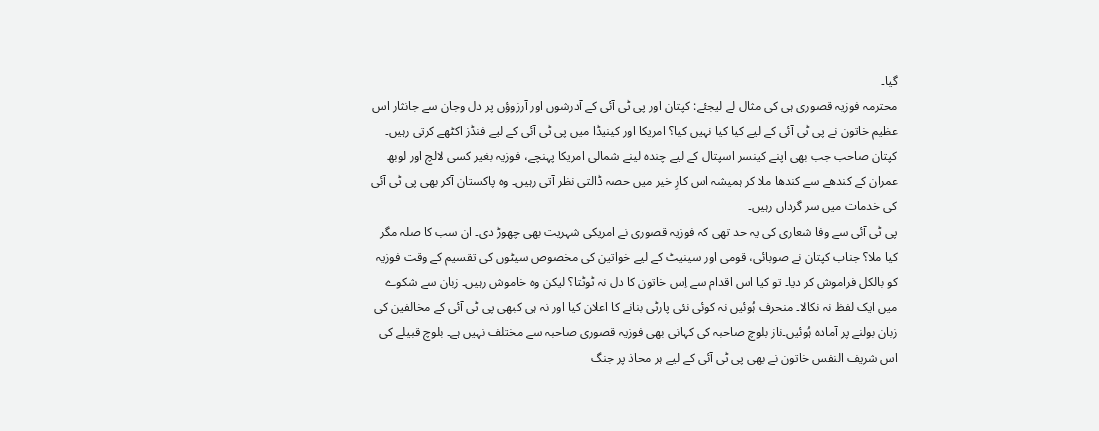گیا۔
محترمہ فوزیہ قصوری ہی کی مثال لے لیجئے: کپتان اور پی ٹی آئی کے آدرشوں اور آرزوؤں پر دل وجان سے جانثار اس عظیم خاتون نے پی ٹی آئی کے لیے کیا کیا نہیں کیا؟ امریکا اور کینیڈا میں پی ٹی آئی کے لیے فنڈز اکٹھے کرتی رہیں۔ کپتان صاحب جب بھی اپنے کینسر اسپتال کے لیے چندہ لینے شمالی امریکا پہنچے، فوزیہ بغیر کسی لالچ اور لوبھ عمران کے کندھے سے کندھا ملا کر ہمیشہ اس کارِ خیر میں حصہ ڈالتی نظر آتی رہیں۔ وہ پاکستان آکر بھی پی ٹی آئی کی خدمات میں سر گرداں رہیں۔
پی ٹی آئی سے وفا شعاری کی یہ حد تھی کہ فوزیہ قصوری نے امریکی شہریت بھی چھوڑ دی۔ ان سب کا صلہ مگر کیا ملا؟ جناب کپتان نے صوبائی، قومی اور سینیٹ کے لیے خواتین کی مخصوص سیٹوں کی تقسیم کے وقت فوزیہ کو بالکل فراموش کر دیا۔ تو کیا اس اقدام سے اِس خاتون کا دل نہ ٹوٹتا؟ لیکن وہ خاموش رہیں۔ زبان سے شکوے میں ایک لفظ نہ نکالا۔ منحرف ہُوئیں نہ کوئی نئی پارٹی بنانے کا اعلان کیا اور نہ ہی کبھی پی ٹی آئی کے مخالفین کی زبان بولنے پر آمادہ ہُوئیں۔ناز بلوچ صاحبہ کی کہانی بھی فوزیہ قصوری صاحبہ سے مختلف نہیں ہے۔ بلوچ قبیلے کی اس شریف النفس خاتون نے بھی پی ٹی آئی کے لیے ہر محاذ پر جنگ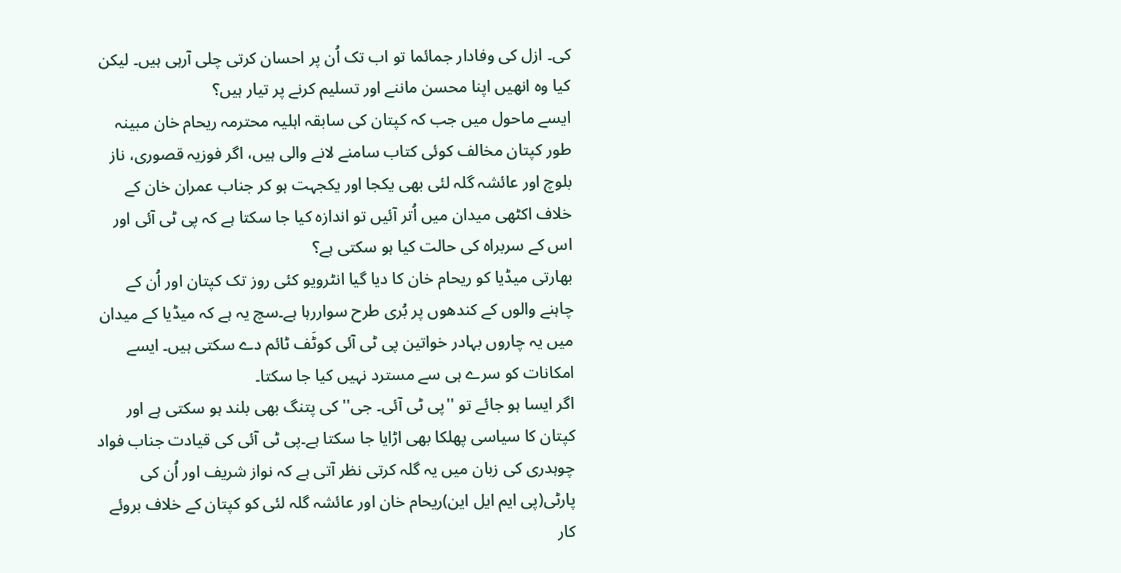کی۔ ازل کی وفادار جمائما تو اب تک اُن پر احسان کرتی چلی آرہی ہیں۔ لیکن کیا وہ انھیں اپنا محسن ماننے اور تسلیم کرنے پر تیار ہیں؟
ایسے ماحول میں جب کہ کپتان کی سابقہ اہلیہ محترمہ ریحام خان مبینہ طور کپتان مخالف کوئی کتاب سامنے لانے والی ہیں، اگر فوزیہ قصوری، ناز بلوچ اور عائشہ گلہ لئی بھی یکجا اور یکجہت ہو کر جناب عمران خان کے خلاف اکٹھی میدان میں اُتر آئیں تو اندازہ کیا جا سکتا ہے کہ پی ٹی آئی اور اس کے سربراہ کی حالت کیا ہو سکتی ہے؟
بھارتی میڈیا کو ریحام خان کا دیا گیا انٹرویو کئی روز تک کپتان اور اُن کے چاہنے والوں کے کندھوں پر بُری طرح سواررہا ہے۔سچ یہ ہے کہ میڈیا کے میدان میں یہ چاروں بہادر خواتین پی ٹی آئی کوٹَف ٹائم دے سکتی ہیں۔ ایسے امکانات کو سرے ہی سے مسترد نہیں کیا جا سکتا۔
اگر ایسا ہو جائے تو ''پی ٹی آئی۔ جی'' کی پتنگ بھی بلند ہو سکتی ہے اور کپتان کا سیاسی پھلکا بھی اڑایا جا سکتا ہے۔پی ٹی آئی کی قیادت جناب فواد چوہدری کی زبان میں یہ گلہ کرتی نظر آتی ہے کہ نواز شریف اور اُن کی پارٹی(پی ایم ایل این)ریحام خان اور عائشہ گلہ لئی کو کپتان کے خلاف بروئے کار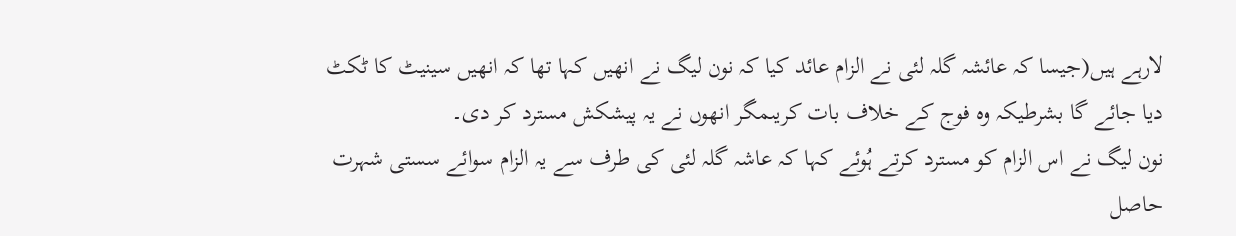لارہے ہیں(جیسا کہ عائشہ گلہ لئی نے الزام عائد کیا کہ نون لیگ نے انھیں کہا تھا کہ انھیں سینیٹ کا ٹکٹ دیا جائے گا بشرطیکہ وہ فوج کے خلاف بات کریںمگر انھوں نے یہ پیشکش مسترد کر دی۔
نون لیگ نے اس الزام کو مسترد کرتے ہُوئے کہا کہ عاشہ گلہ لئی کی طرف سے یہ الزام سوائے سستی شہرت حاصل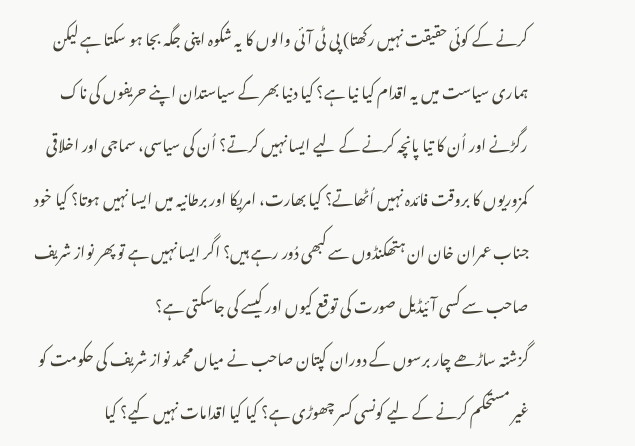کرنے کے کوئی حقیقت نہیں رکھتا) پی ٹی آئی والوں کا یہ شکوہ اپنی جگہ بجا ہو سکتا ہے لیکن ہماری سیاست میں یہ اقدام کیا نیا ہے؟ کیا دنیا بھر کے سیاستدان اپنے حریفوں کی ناک رگڑنے اور اُن کا تیا پانچہ کرنے کے لیے ایسا نہیں کرتے؟ اُن کی سیاسی، سماجی اور اخلاقی کمزوریوں کا بروقت فائدہ نہیں اُٹھاتے؟ کیا بھارت، امریکا اور برطانیہ میں ایسا نہیں ہوتا؟ کیا خود جناب عمران خان ان ہتھکنڈوں سے کبھی دُور رہے ہیں؟ اگر ایسا نہیں ہے تو پھر نواز شریف صاحب سے کسی آئیڈیل صورت کی توقع کیوں اور کیسے کی جاسکتی ہے؟
گزشتہ ساڑھے چار برسوں کے دوران کپتان صاحب نے میاں محمد نواز شریف کی حکومت کو غیر مستحکم کرنے کے لیے کونسی کسر چھوڑی ہے؟ کیا کیا اقدامات نہیں کیے؟ کیا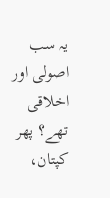یہ سب اصولی اور اخلاقی تھے؟ پھر کپتان،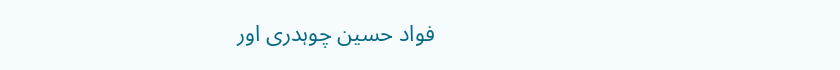فواد حسین چوہدری اور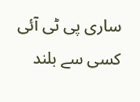ساری پی ٹی آئی کسی سے بلند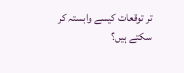تر توقعات کیسے وابستہ کر سکتے ہیں؟